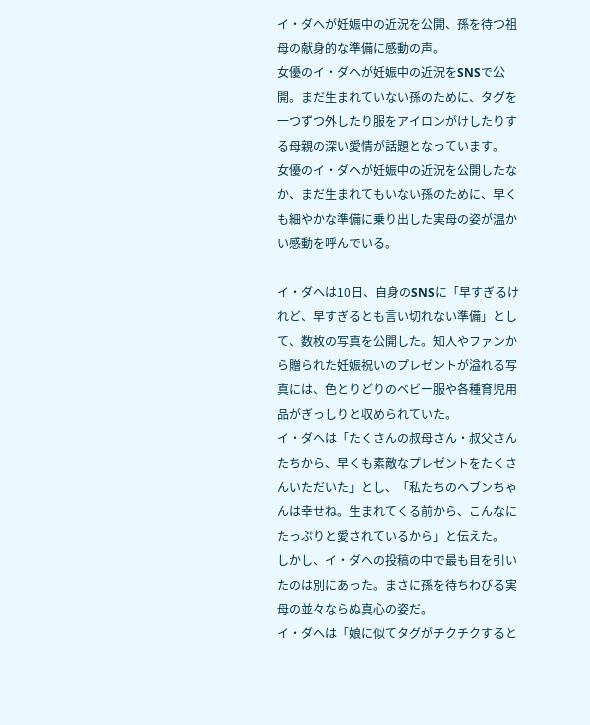イ・ダヘが妊娠中の近況を公開、孫を待つ祖母の献身的な準備に感動の声。
女優のイ・ダヘが妊娠中の近況をSNSで公開。まだ生まれていない孫のために、タグを一つずつ外したり服をアイロンがけしたりする母親の深い愛情が話題となっています。
女優のイ・ダヘが妊娠中の近況を公開したなか、まだ生まれてもいない孫のために、早くも細やかな準備に乗り出した実母の姿が温かい感動を呼んでいる。

イ・ダヘは10日、自身のSNSに「早すぎるけれど、早すぎるとも言い切れない準備」として、数枚の写真を公開した。知人やファンから贈られた妊娠祝いのプレゼントが溢れる写真には、色とりどりのベビー服や各種育児用品がぎっしりと収められていた。
イ・ダヘは「たくさんの叔母さん・叔父さんたちから、早くも素敵なプレゼントをたくさんいただいた」とし、「私たちのヘブンちゃんは幸せね。生まれてくる前から、こんなにたっぷりと愛されているから」と伝えた。
しかし、イ・ダヘの投稿の中で最も目を引いたのは別にあった。まさに孫を待ちわびる実母の並々ならぬ真心の姿だ。
イ・ダヘは「娘に似てタグがチクチクすると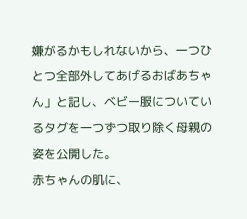嫌がるかもしれないから、一つひとつ全部外してあげるおばあちゃん」と記し、ベビー服についているタグを一つずつ取り除く母親の姿を公開した。
赤ちゃんの肌に、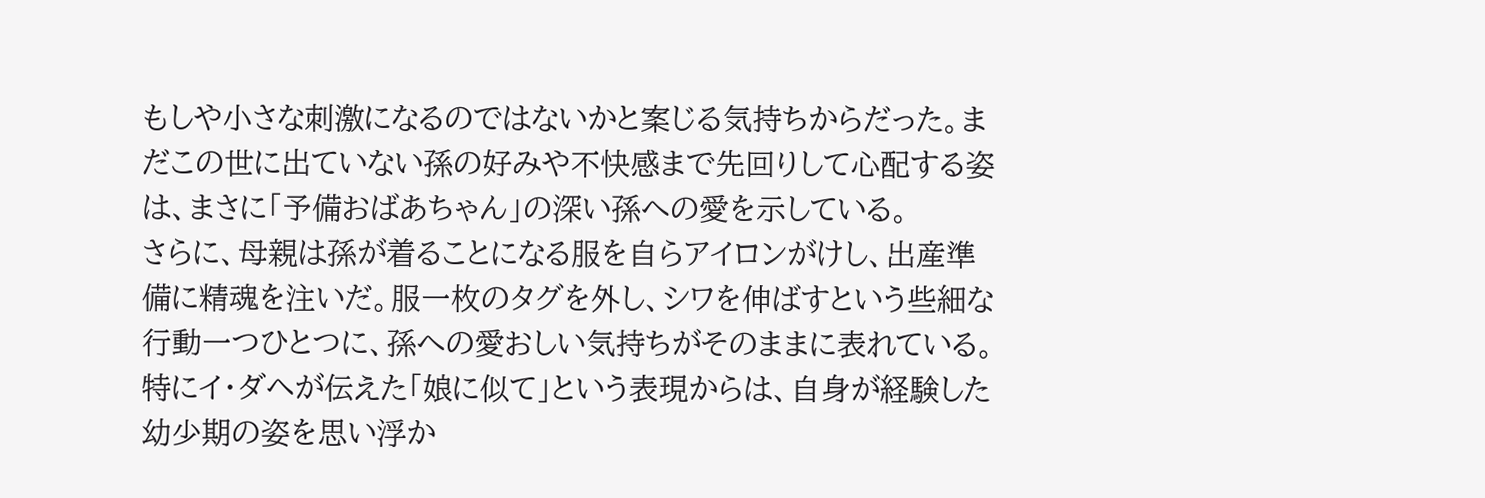もしや小さな刺激になるのではないかと案じる気持ちからだった。まだこの世に出ていない孫の好みや不快感まで先回りして心配する姿は、まさに「予備おばあちゃん」の深い孫への愛を示している。
さらに、母親は孫が着ることになる服を自らアイロンがけし、出産準備に精魂を注いだ。服一枚のタグを外し、シワを伸ばすという些細な行動一つひとつに、孫への愛おしい気持ちがそのままに表れている。
特にイ・ダヘが伝えた「娘に似て」という表現からは、自身が経験した幼少期の姿を思い浮か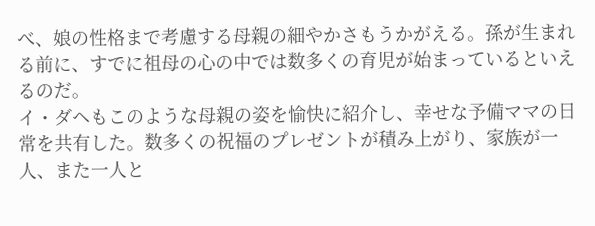べ、娘の性格まで考慮する母親の細やかさもうかがえる。孫が生まれる前に、すでに祖母の心の中では数多くの育児が始まっているといえるのだ。
イ・ダヘもこのような母親の姿を愉快に紹介し、幸せな予備ママの日常を共有した。数多くの祝福のプレゼントが積み上がり、家族が一人、また一人と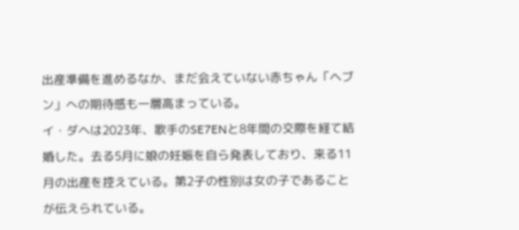出産準備を進めるなか、まだ会えていない赤ちゃん「ヘブン」への期待感も一層高まっている。
イ・ダヘは2023年、歌手のSE7ENと8年間の交際を経て結婚した。去る5月に娘の妊娠を自ら発表しており、来る11月の出産を控えている。第2子の性別は女の子であることが伝えられている。